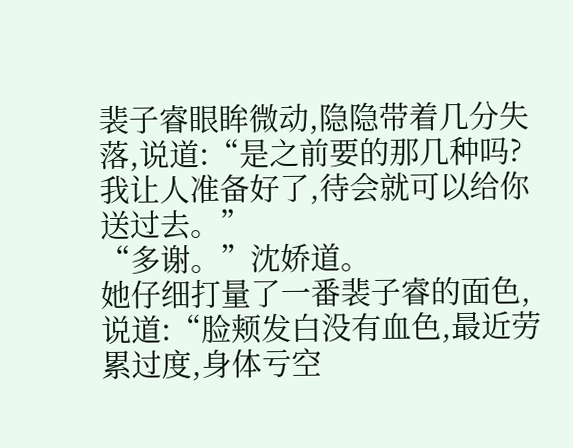裴子睿眼眸微动,隐隐带着几分失落,说道:“是之前要的那几种吗?我让人准备好了,待会就可以给你送过去。”
“多谢。”沈娇道。
她仔细打量了一番裴子睿的面色,说道:“脸颊发白没有血色,最近劳累过度,身体亏空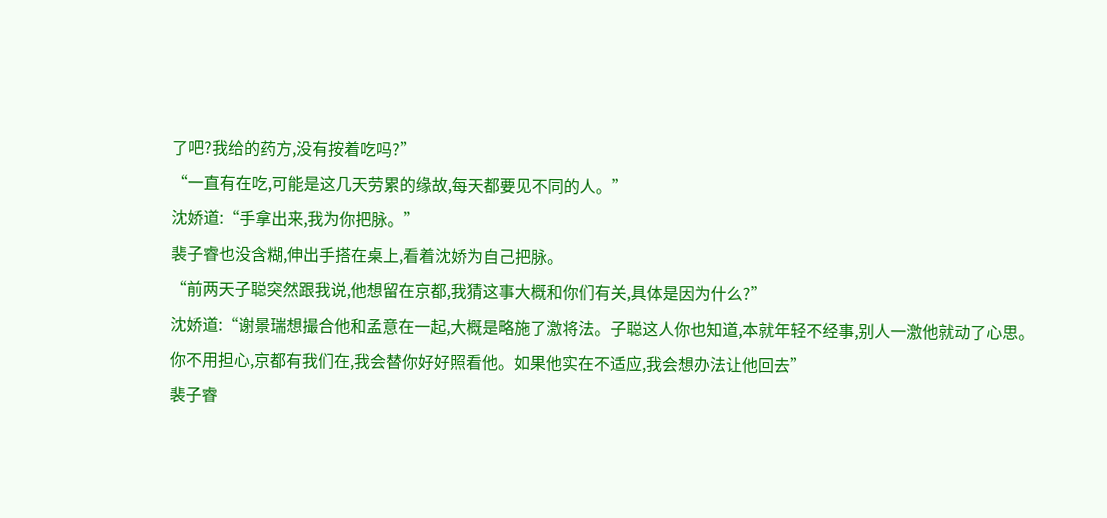了吧?我给的药方,没有按着吃吗?”
“一直有在吃,可能是这几天劳累的缘故,每天都要见不同的人。”
沈娇道:“手拿出来,我为你把脉。”
裴子睿也没含糊,伸出手搭在桌上,看着沈娇为自己把脉。
“前两天子聪突然跟我说,他想留在京都,我猜这事大概和你们有关,具体是因为什么?”
沈娇道:“谢景瑞想撮合他和孟意在一起,大概是略施了激将法。子聪这人你也知道,本就年轻不经事,别人一激他就动了心思。
你不用担心,京都有我们在,我会替你好好照看他。如果他实在不适应,我会想办法让他回去”
裴子睿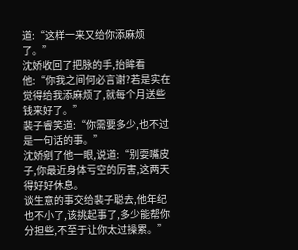道:“这样一来又给你添麻烦了。”
沈娇收回了把脉的手,抬眸看他:“你我之间何必言谢?若是实在觉得给我添麻烦了,就每个月送些钱来好了。”
裴子睿笑道:“你需要多少,也不过是一句话的事。”
沈娇剜了他一眼,说道:“别耍嘴皮子,你最近身体亏空的厉害,这两天得好好休息。
谈生意的事交给裴子聪去,他年纪也不小了,该挑起事了,多少能帮你分担些,不至于让你太过操累。”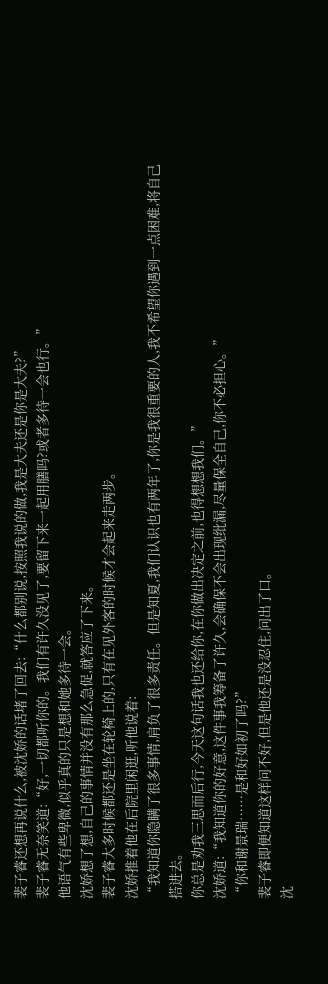裴子睿还想再说什么,被沈娇的话堵了回去:“什么都别说,按照我说的做,我是大夫还是你是大夫?”
裴子睿无奈笑道:“好,一切都听你的。我们有许久没见了,要留下来一起用膳吗?或者多待一会也行。”
他语气有些卑微,似乎真的只是想和她多待一会。
沈娇想了想,自己的事情并没有那么急促,就答应了下来。
裴子睿大多时候都还是坐在轮椅上的,只有在见外客的时候才会起来走两步。
沈娇推着他在后院里闲逛,听他说着:
“我知道你隐瞒了很多事情,肩负了很多责任。但是知夏,我们认识也有两年了,你是我很重要的人,我不希望你遇到一点困难,将自己搭进去。
你总是劝我三思而后行,今天这句话我也还给你,在你做出决定之前,也得想想我们。”
沈娇道:“我知道你的好意,这件事我筹备了许久,会确保不会出现纰漏,尽量保全自己,你不必担心。”
“你和谢景瑞……是和好如初了吗?”
裴子睿即便知道这样问不好,但是他还是没忍住,问出了口。
沈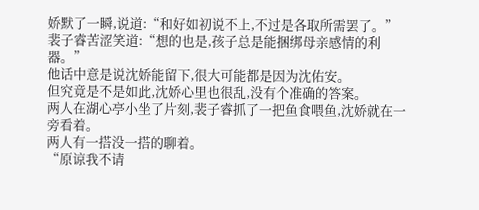娇默了一瞬,说道:“和好如初说不上,不过是各取所需罢了。”
裴子睿苦涩笑道:“想的也是,孩子总是能捆绑母亲感情的利器。”
他话中意是说沈娇能留下,很大可能都是因为沈佑安。
但究竟是不是如此,沈娇心里也很乱,没有个准确的答案。
两人在湖心亭小坐了片刻,裴子睿抓了一把鱼食喂鱼,沈娇就在一旁看着。
两人有一搭没一搭的聊着。
“原谅我不请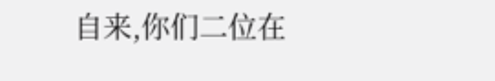自来,你们二位在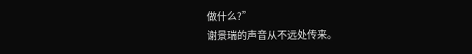做什么?”
谢景瑞的声音从不远处传来。